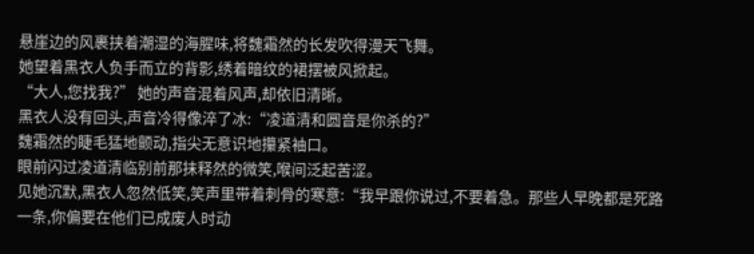悬崖边的风裹挟着潮湿的海腥味,将魏霜然的长发吹得漫天飞舞。
她望着黑衣人负手而立的背影,绣着暗纹的裙摆被风掀起。
“大人,您找我?” 她的声音混着风声,却依旧清晰。
黑衣人没有回头,声音冷得像淬了冰:“凌道清和圆音是你杀的?”
魏霜然的睫毛猛地颤动,指尖无意识地攥紧袖口。
眼前闪过凌道清临别前那抹释然的微笑,喉间泛起苦涩。
见她沉默,黑衣人忽然低笑,笑声里带着刺骨的寒意:“我早跟你说过,不要着急。那些人早晚都是死路一条,你偏要在他们已成废人时动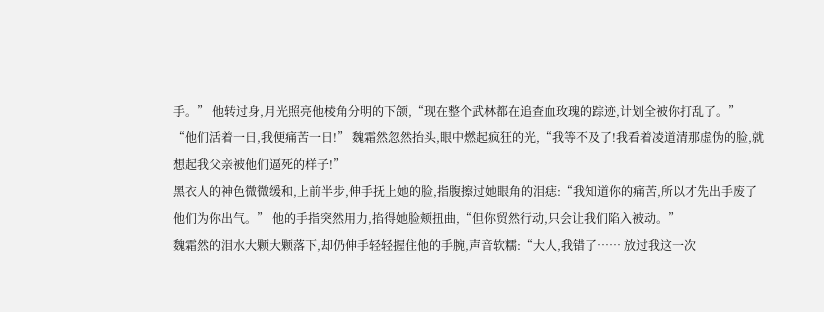手。” 他转过身,月光照亮他棱角分明的下颌,“现在整个武林都在追查血玫瑰的踪迹,计划全被你打乱了。”
“他们活着一日,我便痛苦一日!” 魏霜然忽然抬头,眼中燃起疯狂的光,“我等不及了!我看着凌道清那虚伪的脸,就想起我父亲被他们逼死的样子!”
黑衣人的神色微微缓和,上前半步,伸手抚上她的脸,指腹擦过她眼角的泪痣:“我知道你的痛苦,所以才先出手废了他们为你出气。” 他的手指突然用力,掐得她脸颊扭曲,“但你贸然行动,只会让我们陷入被动。”
魏霜然的泪水大颗大颗落下,却仍伸手轻轻握住他的手腕,声音软糯:“大人,我错了…… 放过我这一次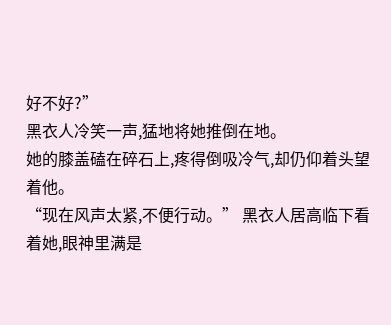好不好?”
黑衣人冷笑一声,猛地将她推倒在地。
她的膝盖磕在碎石上,疼得倒吸冷气,却仍仰着头望着他。
“现在风声太紧,不便行动。” 黑衣人居高临下看着她,眼神里满是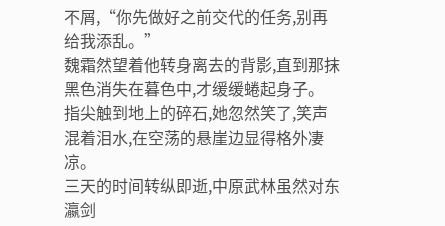不屑,“你先做好之前交代的任务,别再给我添乱。”
魏霜然望着他转身离去的背影,直到那抹黑色消失在暮色中,才缓缓蜷起身子。
指尖触到地上的碎石,她忽然笑了,笑声混着泪水,在空荡的悬崖边显得格外凄凉。
三天的时间转纵即逝,中原武林虽然对东瀛剑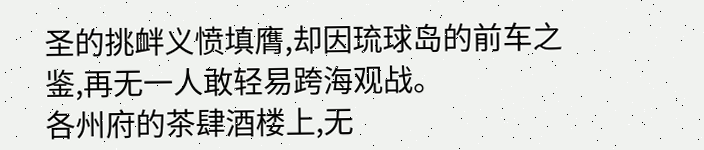圣的挑衅义愤填膺,却因琉球岛的前车之鉴,再无一人敢轻易跨海观战。
各州府的茶肆酒楼上,无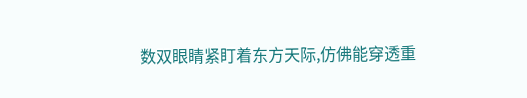数双眼睛紧盯着东方天际,仿佛能穿透重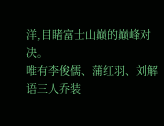洋,目睹富士山巅的巅峰对决。
唯有李俊儒、蒲红羽、刘解语三人乔装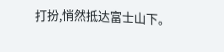打扮,悄然抵达富士山下。